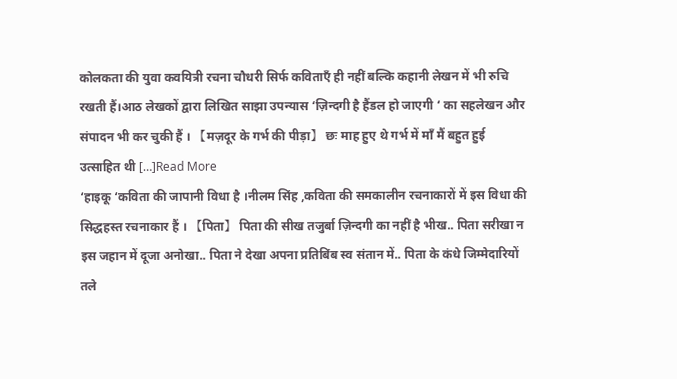कोलकता की युवा कवयित्री रचना चौधरी सिर्फ कविताएँ ही नहीं बल्कि कहानी लेखन में भी रुचि रखती हैं।आठ लेखकों द्वारा लिखित साझा उपन्यास ‘ज़िन्दगी है हैंडल हो जाएगी ‘ का सहलेखन और संपादन भी कर चुकी हैं । 【मज़दूर के गर्भ की पीड़ा】 छः माह हुए थे गर्भ में माँ मैं बहुत हुई उत्साहित थी […]Read More
‘हाइकू ‘कविता की जापानी विधा है ।नीलम सिंह ,कविता की समकालीन रचनाकारों में इस विधा की सिद्धहस्त रचनाकार हैं । 【पिता】 पिता की सीख तजुर्बा ज़िन्दगी का नहीं है भीख.. पिता सरीखा न इस जहान में दूजा अनोखा.. पिता ने देखा अपना प्रतिबिंब स्व संतान में.. पिता के कंधे जिम्मेदारियों तले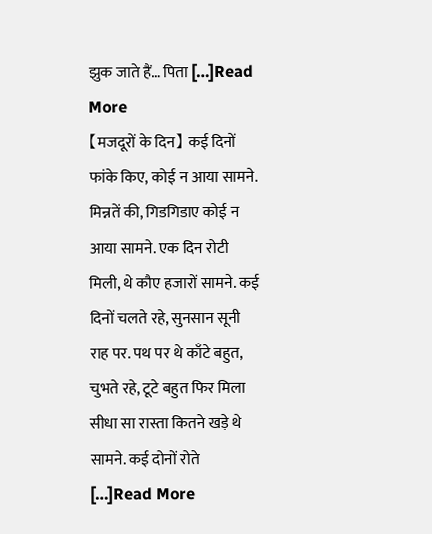झुक जाते हैं… पिता […]Read More
【मजदूरों के दिन】 कई दिनों फांके किए, कोई न आया सामने. मिन्नतें की, गिडगिडाए कोई न आया सामने. एक दिन रोटी मिली, थे कौए हजारों सामने. कई दिनों चलते रहे, सुनसान सूनी राह पर. पथ पर थे काँटे बहुत, चुभते रहे, टूटे बहुत फिर मिला सीधा सा रास्ता कितने खड़े थे सामने. कई दोनों रोते […]Read More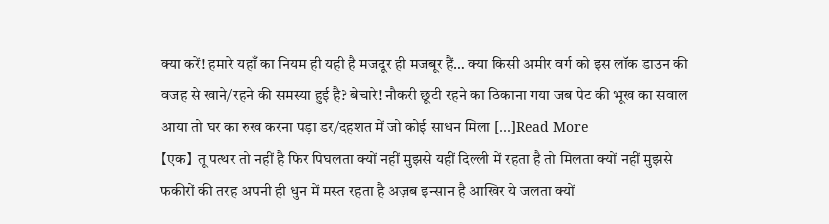क्या करें! हमारे यहाँ का नियम ही यही है मजदूर ही मजबूर हैं… क्या किसी अमीर वर्ग को इस लॉक डाउन की वजह से खाने/रहने की समस्या हुई है? बेचारे! नौकरी छूटी रहने का ठिकाना गया जब पेट की भूख का सवाल आया तो घर का रुख करना पड़ा डर/दहशत में जो कोई साधन मिला […]Read More
【एक】 तू पत्थर तो नहीं है फिर पिघलता क्यों नहीं मुझसे यहीं दिल्ली में रहता है तो मिलता क्यों नहीं मुझसे फकीरों की तरह अपनी ही धुन में मस्त रहता है अज़ब इन्सान है आखिर ये जलता क्यों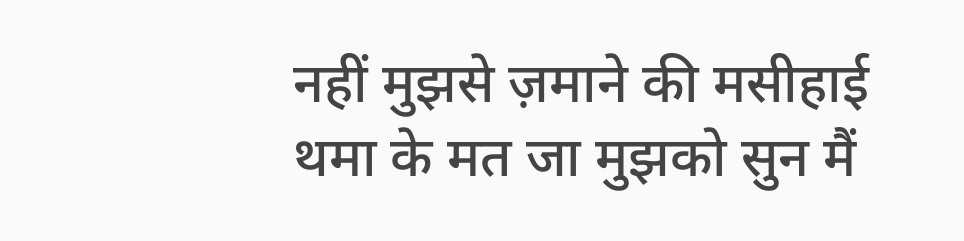नहीं मुझसे ज़माने की मसीहाई थमा के मत जा मुझको सुन मैं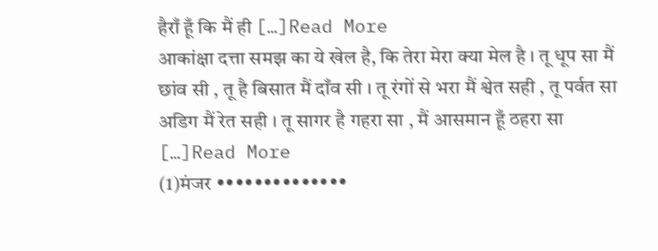हैराँ हूँ कि मैं ही […]Read More
आकांक्षा दत्ता समझ का ये खेल है, कि तेरा मेरा क्या मेल है । तू धूप सा मैं छांव सी , तू है बिसात मैं दाँव सी । तू रंगों से भरा मैं श्वेत सही , तू पर्वत सा अडिग मैं रेत सही । तू सागर है गहरा सा , मैं आसमान हूँ ठहरा सा […]Read More
(1)मंजर ••••••••••••••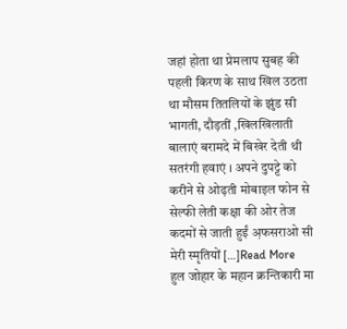जहां होता था प्रेमलाप सुबह की पहली किरण के साथ खिल उठता था मौसम तितलियों के झुंड सी भागती, दौड़तीं ,खिलखिलाती बालाएं बरामदे में बिखेर देती थी सतरंगी हवाएं । अपने दुपट्टे को करीने से ओढ़ती मोबाइल फोन से सेल्फी लेती कक्षा की ओर तेज कदमों से जाती हुईं अ़फसराओ सी मेरी स्मृतियों […]Read More
हुल जोहार के महान क्रन्तिकारी मा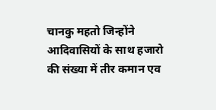चानकु महतो जिन्होंने आदिवासियों के साथ हजारो की संख्या में तीर कमान एव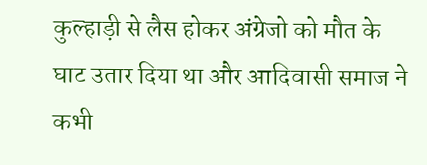कुल्हाड़ी से लैस होकर अंग्रेजो को मौत के घाट उतार दिया था और आदिवासी समाज ने कभी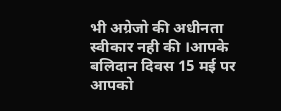भी अग्रेजो की अधीनता स्वीकार नही की ।आपके बलिदान दिवस 15 मई पर आपको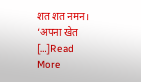शत शत नमन। ‘अपना खेत […]Read More